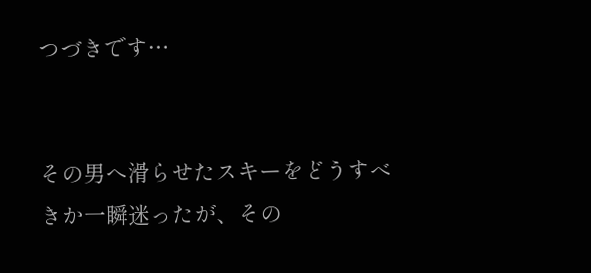つづきです…


その男へ滑らせたスキーをどうすべきか一瞬迷ったが、その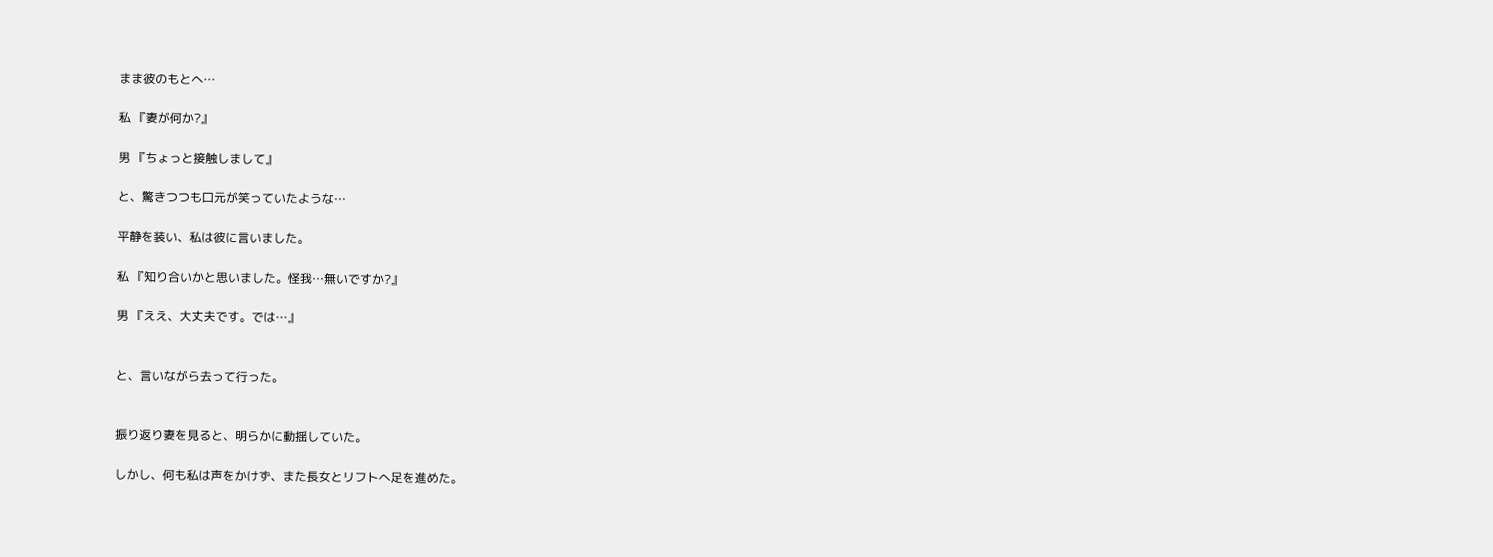まま彼のもとへ…

私 『妻が何か?』

男 『ちょっと接触しまして』

と、驚きつつも口元が笑っていたような…

平静を装い、私は彼に言いました。

私 『知り合いかと思いました。怪我…無いですか?』

男 『ええ、大丈夫です。では…』


と、言いながら去って行った。


振り返り妻を見ると、明らかに動揺していた。

しかし、何も私は声をかけず、また長女とリフトへ足を進めた。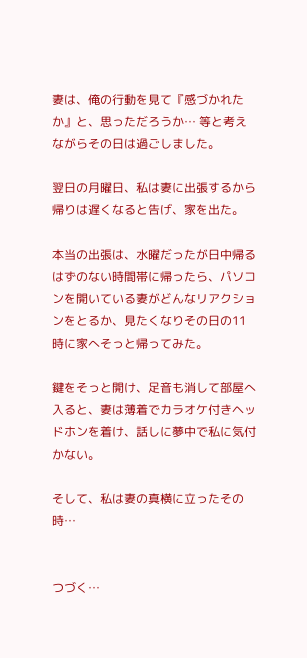妻は、俺の行動を見て『感づかれたか』と、思っただろうか… 等と考えながらその日は過ごしました。

翌日の月曜日、私は妻に出張するから帰りは遅くなると告げ、家を出た。

本当の出張は、水曜だったが日中帰るはずのない時間帯に帰ったら、パソコンを開いている妻がどんなリアクションをとるか、見たくなりその日の11時に家へそっと帰ってみた。

鍵をそっと開け、足音も消して部屋へ入ると、妻は薄着でカラオケ付きヘッドホンを着け、話しに夢中で私に気付かない。

そして、私は妻の真横に立ったその時…


つづく…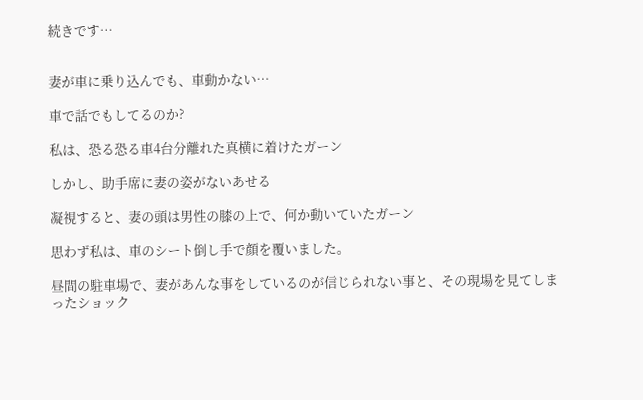続きです…


妻が車に乗り込んでも、車動かない…

車で話でもしてるのか?

私は、恐る恐る車4台分離れた真横に着けたガーン

しかし、助手席に妻の姿がないあせる

凝視すると、妻の頭は男性の膝の上で、何か動いていたガーン

思わず私は、車のシート倒し手で顔を覆いました。

昼間の駐車場で、妻があんな事をしているのが信じられない事と、その現場を見てしまったショック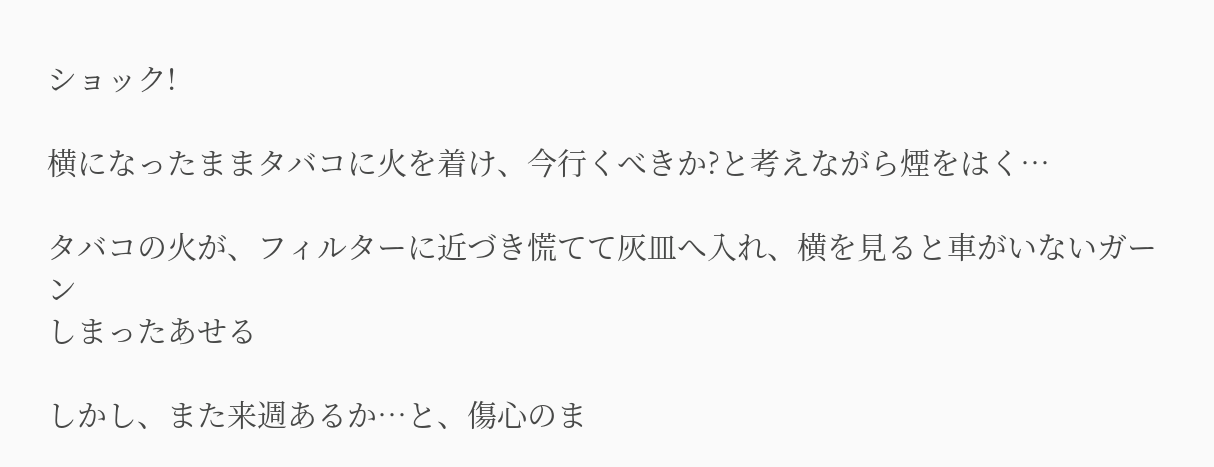ショック!

横になったままタバコに火を着け、今行くべきか?と考えながら煙をはく…

タバコの火が、フィルターに近づき慌てて灰皿へ入れ、横を見ると車がいないガーン
しまったあせる

しかし、また来週あるか…と、傷心のま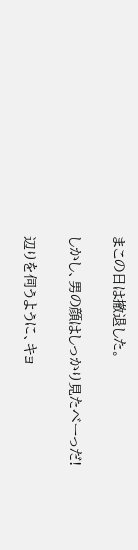まこの日は撤退した。

しかし、男の顔はしっかり見たべーっだ!

辺りを伺うように、キョ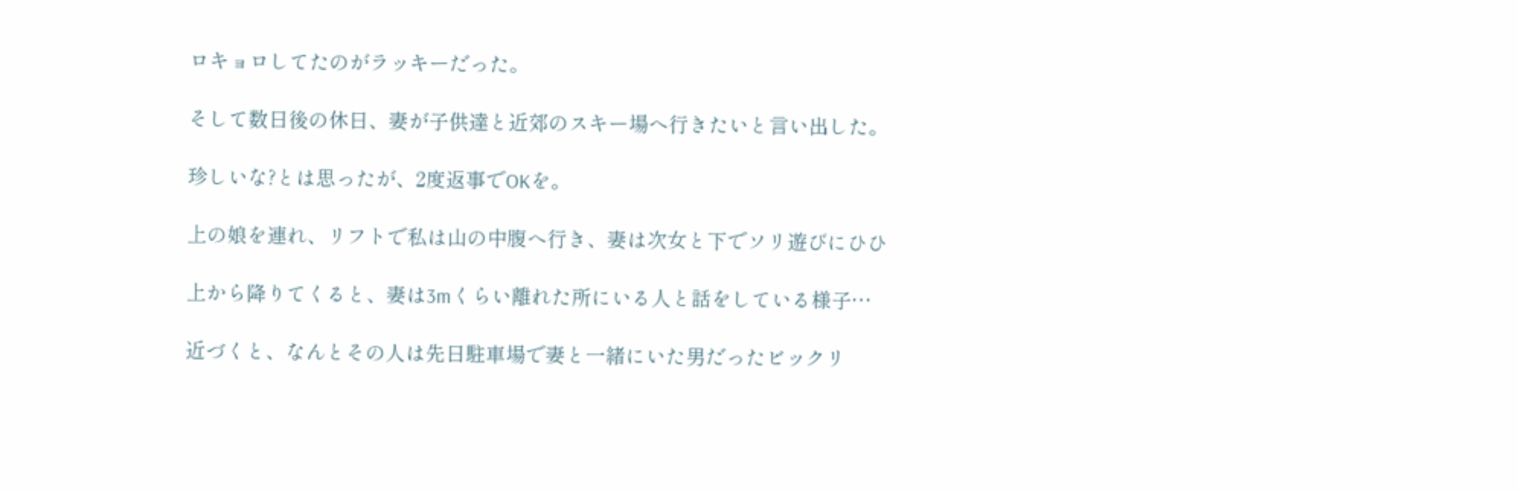ロキョロしてたのがラッキーだった。

そして数日後の休日、妻が子供達と近郊のスキー場へ行きたいと言い出した。

珍しいな?とは思ったが、2度返事でOKを。

上の娘を連れ、リフトで私は山の中腹へ行き、妻は次女と下でソリ遊びにひひ

上から降りてくると、妻は3mくらい離れた所にいる人と話をしている様子…

近づくと、なんとその人は先日駐車場で妻と一緒にいた男だったビックリ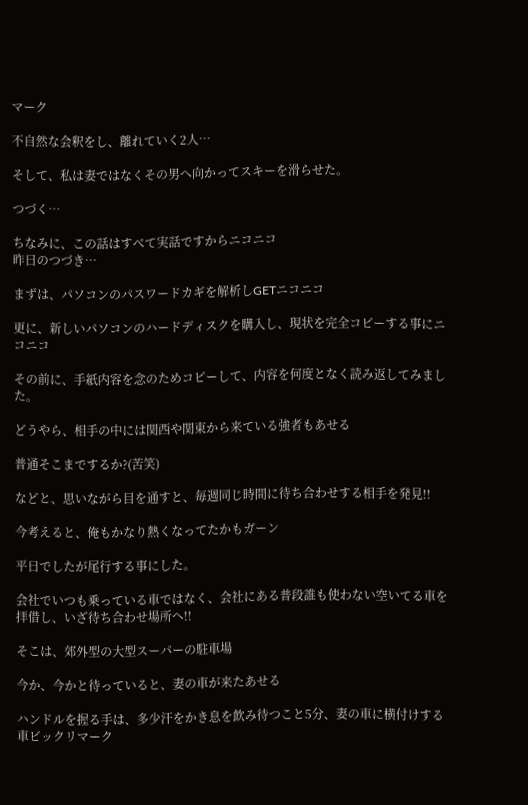マーク

不自然な会釈をし、離れていく2人…

そして、私は妻ではなくその男へ向かってスキーを滑らせた。

つづく…

ちなみに、この話はすべて実話ですからニコニコ
昨日のつづき…

まずは、パソコンのパスワードカギを解析しGETニコニコ

更に、新しいパソコンのハードディスクを購入し、現状を完全コピーする事にニコニコ

その前に、手紙内容を念のためコピーして、内容を何度となく読み返してみました。

どうやら、相手の中には関西や関東から来ている強者もあせる

普通そこまでするか?(苦笑)

などと、思いながら目を通すと、毎週同じ時間に待ち合わせする相手を発見!!

今考えると、俺もかなり熱くなってたかもガーン

平日でしたが尾行する事にした。

会社でいつも乗っている車ではなく、会社にある普段誰も使わない空いてる車を拝借し、いざ待ち合わせ場所へ!!

そこは、郊外型の大型スーパーの駐車場

今か、今かと待っていると、妻の車が来たあせる

ハンドルを握る手は、多少汗をかき息を飲み待つこと5分、妻の車に横付けする車ビックリマーク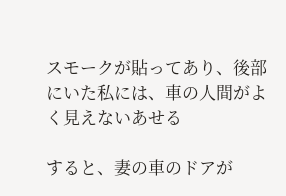スモークが貼ってあり、後部にいた私には、車の人間がよく見えないあせる

すると、妻の車のドアが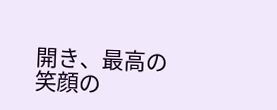開き、最高の笑顔の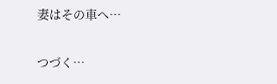妻はその車へ…

つづく…